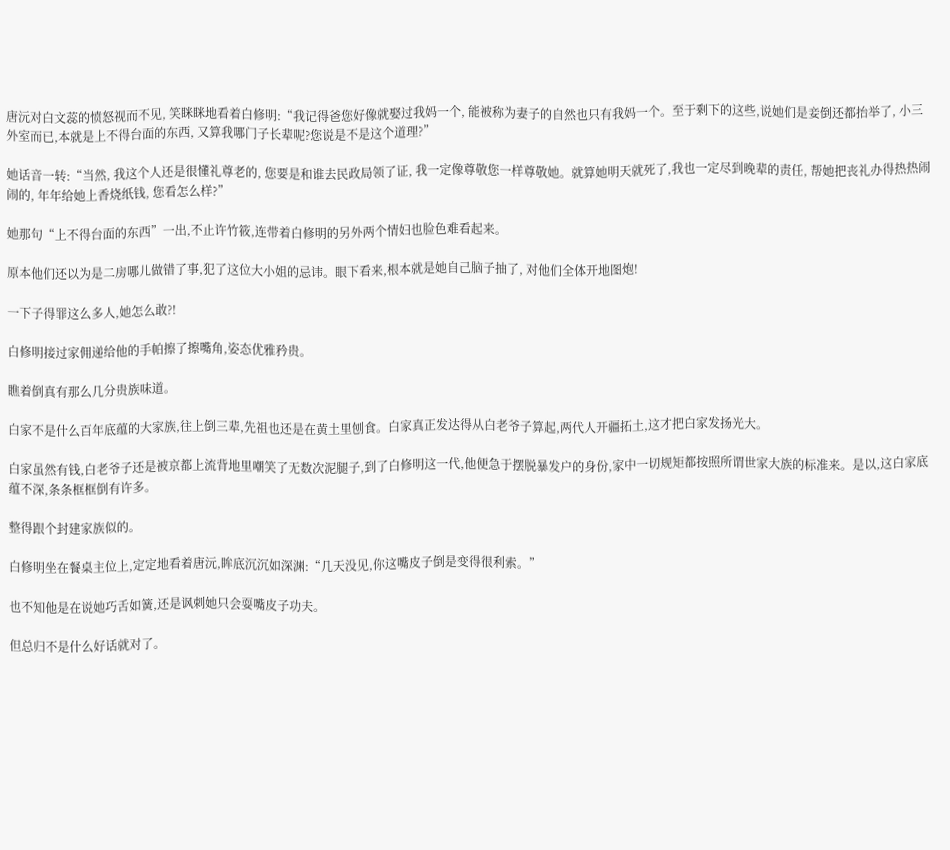唐沅对白文蕊的愤怒视而不见, 笑眯眯地看着白修明:“我记得爸您好像就娶过我妈一个, 能被称为妻子的自然也只有我妈一个。至于剩下的这些,说她们是妾倒还都抬举了, 小三外室而已,本就是上不得台面的东西, 又算我哪门子长辈呢?您说是不是这个道理?”

她话音一转:“当然, 我这个人还是很懂礼尊老的, 您要是和谁去民政局领了证, 我一定像尊敬您一样尊敬她。就算她明天就死了,我也一定尽到晚辈的责任, 帮她把丧礼办得热热闹闹的, 年年给她上香烧纸钱, 您看怎么样?”

她那句“上不得台面的东西”一出,不止许竹筱,连带着白修明的另外两个情妇也脸色难看起来。

原本他们还以为是二房哪儿做错了事,犯了这位大小姐的忌讳。眼下看来,根本就是她自己脑子抽了, 对他们全体开地图炮!

一下子得罪这么多人,她怎么敢?!

白修明接过家佣递给他的手帕擦了擦嘴角,姿态优雅矜贵。

瞧着倒真有那么几分贵族味道。

白家不是什么百年底蕴的大家族,往上倒三辈,先祖也还是在黄土里刨食。白家真正发达得从白老爷子算起,两代人开疆拓土,这才把白家发扬光大。

白家虽然有钱,白老爷子还是被京都上流背地里嘲笑了无数次泥腿子,到了白修明这一代,他便急于摆脱暴发户的身份,家中一切规矩都按照所谓世家大族的标准来。是以,这白家底蕴不深,条条框框倒有许多。

整得跟个封建家族似的。

白修明坐在餐桌主位上,定定地看着唐沅,眸底沉沉如深渊:“几天没见,你这嘴皮子倒是变得很利索。”

也不知他是在说她巧舌如簧,还是讽刺她只会耍嘴皮子功夫。

但总归不是什么好话就对了。